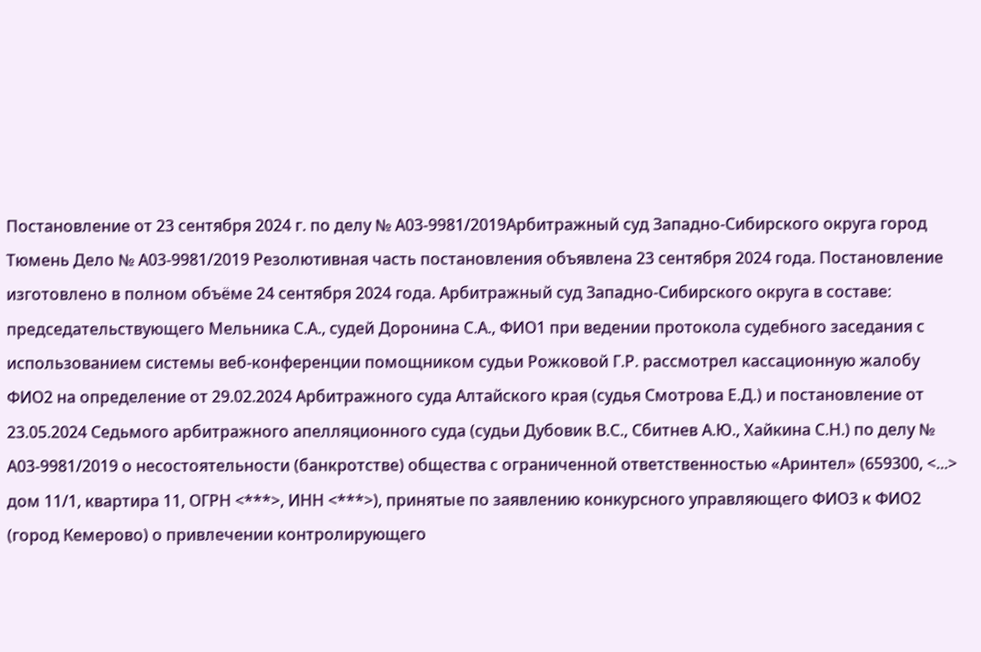Постановление от 23 сентября 2024 г. по делу № А03-9981/2019Арбитражный суд Западно-Сибирского округа город Тюмень Дело № А03-9981/2019 Резолютивная часть постановления объявлена 23 сентября 2024 года. Постановление изготовлено в полном объёме 24 сентября 2024 года. Арбитражный суд Западно-Сибирского округа в составе: председательствующего Мельника С.А., судей Доронина С.А., ФИО1 при ведении протокола судебного заседания с использованием системы веб-конференции помощником судьи Рожковой Г.Р. рассмотрел кассационную жалобу ФИО2 на определение от 29.02.2024 Арбитражного суда Алтайского края (судья Смотрова Е.Д.) и постановление от 23.05.2024 Седьмого арбитражного апелляционного суда (судьи Дубовик В.С., Сбитнев А.Ю., Хайкина С.Н.) по делу № А03-9981/2019 о несостоятельности (банкротстве) общества с ограниченной ответственностью «Аринтел» (659300, <...> дом 11/1, квартира 11, ОГРН <***>, ИНН <***>), принятые по заявлению конкурсного управляющего ФИО3 к ФИО2 (город Кемерово) о привлечении контролирующего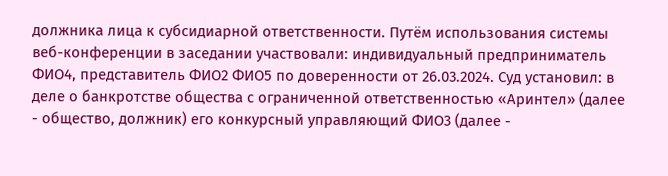должника лица к субсидиарной ответственности. Путём использования системы веб-конференции в заседании участвовали: индивидуальный предприниматель ФИО4, представитель ФИО2 ФИО5 по доверенности от 26.03.2024. Суд установил: в деле о банкротстве общества с ограниченной ответственностью «Аринтел» (далее - общество, должник) его конкурсный управляющий ФИО3 (далее -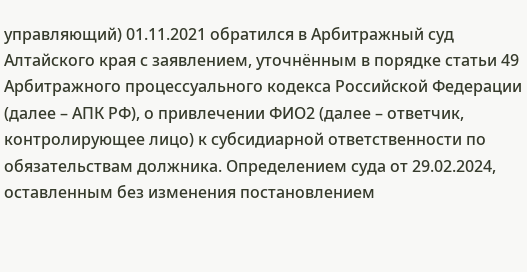управляющий) 01.11.2021 обратился в Арбитражный суд Алтайского края с заявлением, уточнённым в порядке статьи 49 Арбитражного процессуального кодекса Российской Федерации (далее – АПК РФ), о привлечении ФИО2 (далее – ответчик, контролирующее лицо) к субсидиарной ответственности по обязательствам должника. Определением суда от 29.02.2024, оставленным без изменения постановлением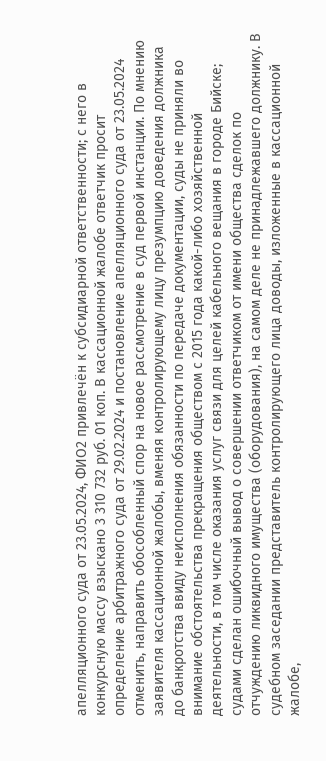апелляционного суда от 23.05.2024, ФИО2 привлечён к субсидиарной ответственности; с него в конкурсную массу взыскано 3 310 732 руб. 01 коп. В кассационной жалобе ответчик просит определение арбитражного суда от 29.02.2024 и постановление апелляционного суда от 23.05.2024 отменить, направить обособленный спор на новое рассмотрение в суд первой инстанции. По мнению заявителя кассационной жалобы, вменяя контролирующему лицу презумпцию доведения должника до банкротства ввиду неисполнения обязанности по передаче документации, суды не приняли во внимание обстоятельства прекращения обществом с 2015 года какой-либо хозяйственной деятельности, в том числе оказания услуг связи для целей кабельного вещания в городе Бийске; судами сделан ошибочный вывод о совершении ответчиком от имени общества сделок по отчуждению ликвидного имущества (оборудования), на самом деле не принадлежавшего должнику. В судебном заседании представитель контролирующего лица доводы, изложенные в кассационной жалобе,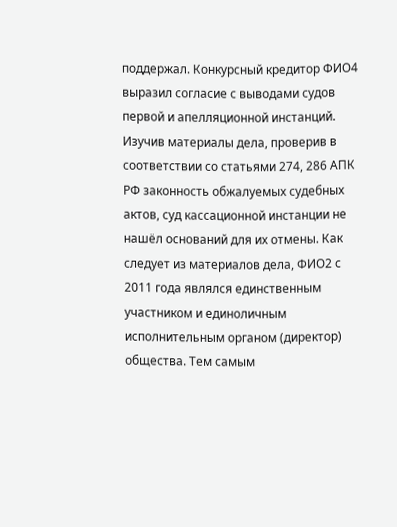поддержал. Конкурсный кредитор ФИО4 выразил согласие с выводами судов первой и апелляционной инстанций. Изучив материалы дела, проверив в соответствии со статьями 274, 286 АПК РФ законность обжалуемых судебных актов, суд кассационной инстанции не нашёл оснований для их отмены. Как следует из материалов дела, ФИО2 с 2011 года являлся единственным участником и единоличным исполнительным органом (директор) общества. Тем самым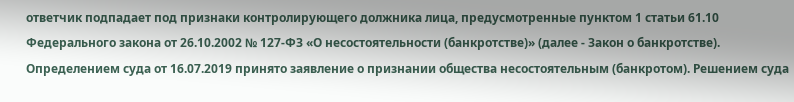ответчик подпадает под признаки контролирующего должника лица, предусмотренные пунктом 1 статьи 61.10 Федерального закона от 26.10.2002 № 127-ФЗ «О несостоятельности (банкротстве)» (далее - Закон о банкротстве). Определением суда от 16.07.2019 принято заявление о признании общества несостоятельным (банкротом). Решением суда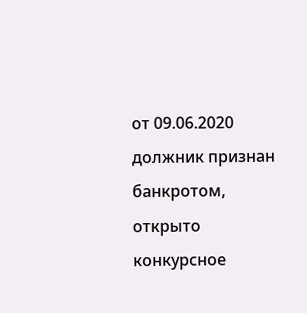от 09.06.2020 должник признан банкротом, открыто конкурсное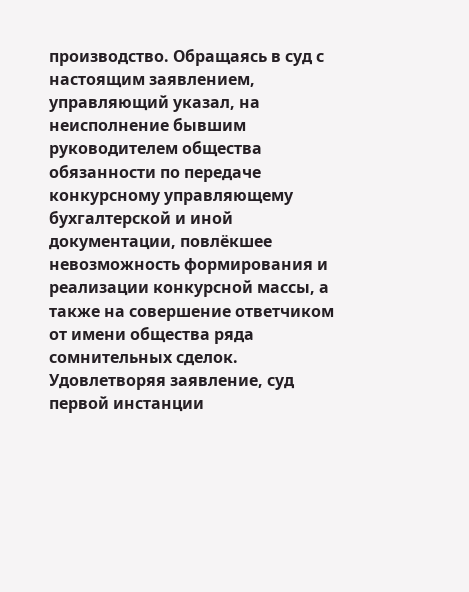производство. Обращаясь в суд с настоящим заявлением, управляющий указал, на неисполнение бывшим руководителем общества обязанности по передаче конкурсному управляющему бухгалтерской и иной документации, повлёкшее невозможность формирования и реализации конкурсной массы, а также на совершение ответчиком от имени общества ряда сомнительных сделок. Удовлетворяя заявление, суд первой инстанции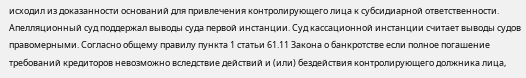исходил из доказанности оснований для привлечения контролирующего лица к субсидиарной ответственности. Апелляционный суд поддержал выводы суда первой инстанции. Суд кассационной инстанции считает выводы судов правомерными. Согласно общему правилу пункта 1 статьи 61.11 Закона о банкротстве если полное погашение требований кредиторов невозможно вследствие действий и (или) бездействия контролирующего должника лица,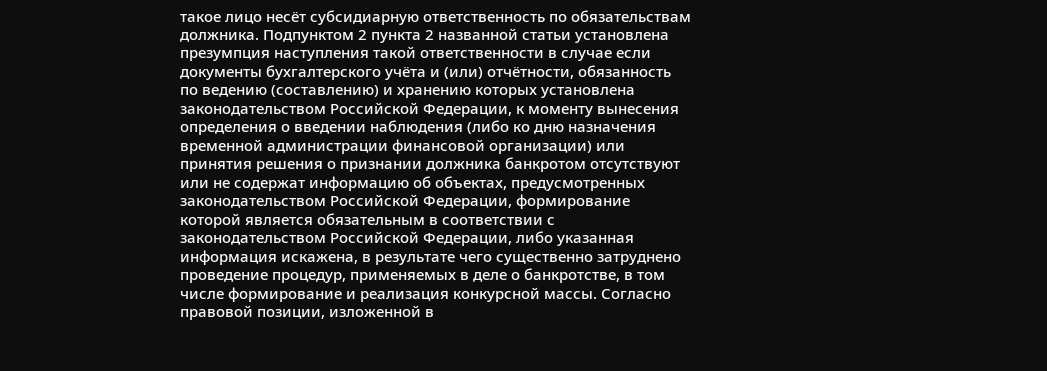такое лицо несёт субсидиарную ответственность по обязательствам должника. Подпунктом 2 пункта 2 названной статьи установлена презумпция наступления такой ответственности в случае если документы бухгалтерского учёта и (или) отчётности, обязанность по ведению (составлению) и хранению которых установлена законодательством Российской Федерации, к моменту вынесения определения о введении наблюдения (либо ко дню назначения временной администрации финансовой организации) или принятия решения о признании должника банкротом отсутствуют или не содержат информацию об объектах, предусмотренных законодательством Российской Федерации, формирование которой является обязательным в соответствии с законодательством Российской Федерации, либо указанная информация искажена, в результате чего существенно затруднено проведение процедур, применяемых в деле о банкротстве, в том числе формирование и реализация конкурсной массы. Согласно правовой позиции, изложенной в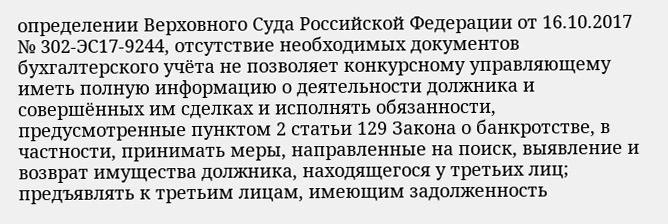определении Верховного Суда Российской Федерации от 16.10.2017 № 302-ЭС17-9244, отсутствие необходимых документов бухгалтерского учёта не позволяет конкурсному управляющему иметь полную информацию о деятельности должника и совершённых им сделках и исполнять обязанности, предусмотренные пунктом 2 статьи 129 Закона о банкротстве, в частности, принимать меры, направленные на поиск, выявление и возврат имущества должника, находящегося у третьих лиц; предъявлять к третьим лицам, имеющим задолженность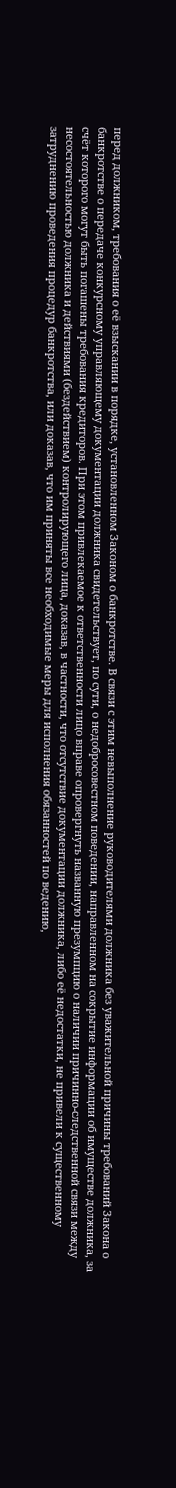перед должником, требования о её взыскании в порядке, установленном Законом о банкротстве. В связи с этим невыполнение руководителями должника без уважительной причины требований Закона о банкротстве о передаче конкурсному управляющему документации должника свидетельствует, по сути, о недобросовестном поведении, направленном на сокрытие информации об имуществе должника, за счёт которого могут быть погашены требования кредиторов. При этом привлекаемое к ответственности лицо вправе опровергнуть названную презумпцию о наличии причинно-следственной связи между несостоятельностью должника и действиями (бездействием) контролирующего лица, доказав, в частности, что отсутствие документации должника, либо её недостатки, не привели к существенному затруднению проведения процедур банкротства, или доказав, что им приняты все необходимые меры для исполнения обязанностей по ведению,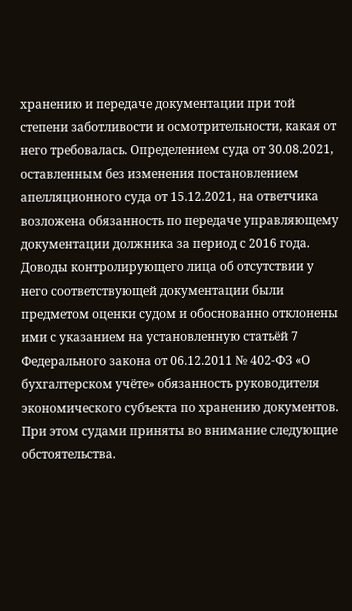хранению и передаче документации при той степени заботливости и осмотрительности, какая от него требовалась. Определением суда от 30.08.2021, оставленным без изменения постановлением апелляционного суда от 15.12.2021, на ответчика возложена обязанность по передаче управляющему документации должника за период с 2016 года. Доводы контролирующего лица об отсутствии у него соответствующей документации были предметом оценки судом и обоснованно отклонены ими с указанием на установленную статьёй 7 Федерального закона от 06.12.2011 № 402-ФЗ «О бухгалтерском учёте» обязанность руководителя экономического субъекта по хранению документов. При этом судами приняты во внимание следующие обстоятельства.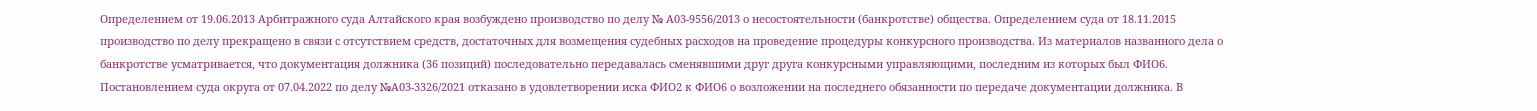Определением от 19.06.2013 Арбитражного суда Алтайского края возбуждено производство по делу № А03-9556/2013 о несостоятельности (банкротстве) общества. Определением суда от 18.11.2015 производство по делу прекращено в связи с отсутствием средств, достаточных для возмещения судебных расходов на проведение процедуры конкурсного производства. Из материалов названного дела о банкротстве усматривается, что документация должника (36 позиций) последовательно передавалась сменявшими друг друга конкурсными управляющими, последним из которых был ФИО6. Постановлением суда округа от 07.04.2022 по делу №А03-3326/2021 отказано в удовлетворении иска ФИО2 к ФИО6 о возложении на последнего обязанности по передаче документации должника. В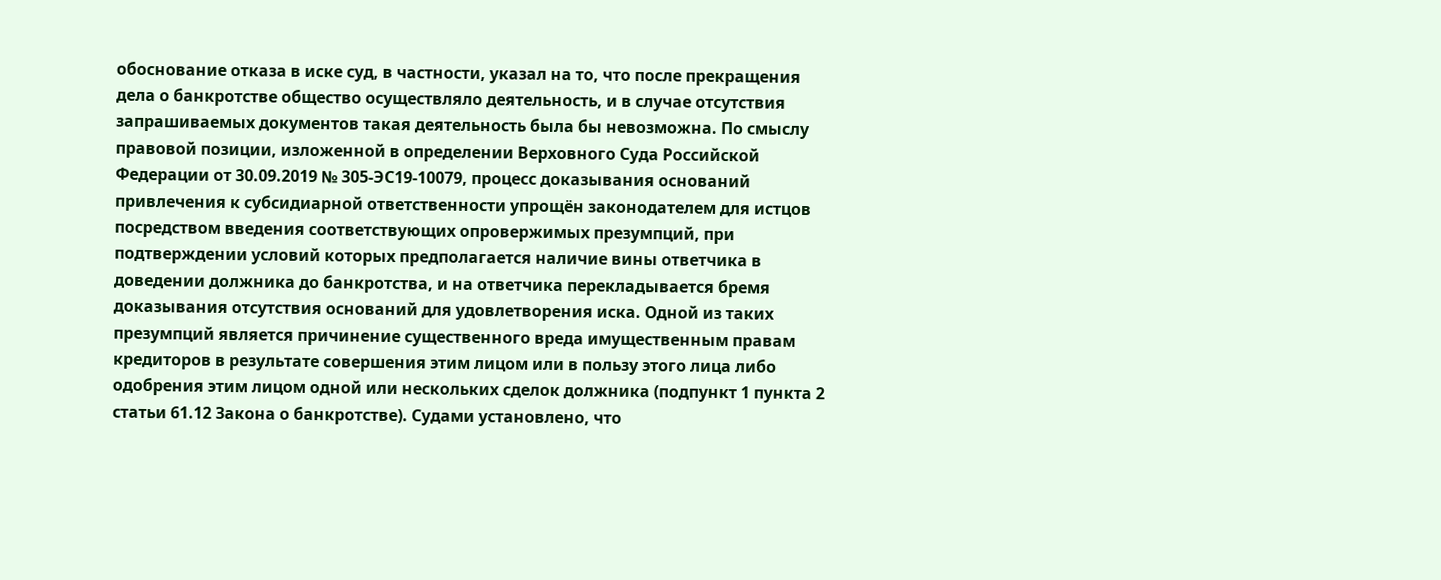обоснование отказа в иске суд, в частности, указал на то, что после прекращения дела о банкротстве общество осуществляло деятельность, и в случае отсутствия запрашиваемых документов такая деятельность была бы невозможна. По смыслу правовой позиции, изложенной в определении Верховного Суда Российской Федерации от 30.09.2019 № 305-ЭС19-10079, процесс доказывания оснований привлечения к субсидиарной ответственности упрощён законодателем для истцов посредством введения соответствующих опровержимых презумпций, при подтверждении условий которых предполагается наличие вины ответчика в доведении должника до банкротства, и на ответчика перекладывается бремя доказывания отсутствия оснований для удовлетворения иска. Одной из таких презумпций является причинение существенного вреда имущественным правам кредиторов в результате совершения этим лицом или в пользу этого лица либо одобрения этим лицом одной или нескольких сделок должника (подпункт 1 пункта 2 статьи 61.12 Закона о банкротстве). Судами установлено, что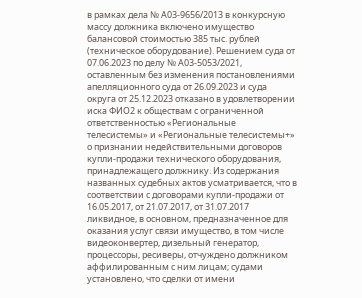в рамках дела № А03-9656/2013 в конкурсную массу должника включено имущество балансовой стоимостью 385 тыс. рублей (техническое оборудование). Решением суда от 07.06.2023 по делу № А03-5053/2021, оставленным без изменения постановлениями апелляционного суда от 26.09.2023 и суда округа от 25.12.2023 отказано в удовлетворении иска ФИО2 к обществам с ограниченной ответственностью «Региональные телесистемы» и «Региональные телесистемы+» о признании недействительными договоров купли-продажи технического оборудования, принадлежащего должнику. Из содержания названных судебных актов усматривается, что в соответствии с договорами купли-продажи от 16.05.2017, от 21.07.2017, от 31.07.2017 ликвидное, в основном, предназначенное для оказания услуг связи имущество, в том числе видеоконвертер, дизельный генератор, процессоры, ресиверы, отчуждено должником аффилированным с ним лицам; судами установлено, что сделки от имени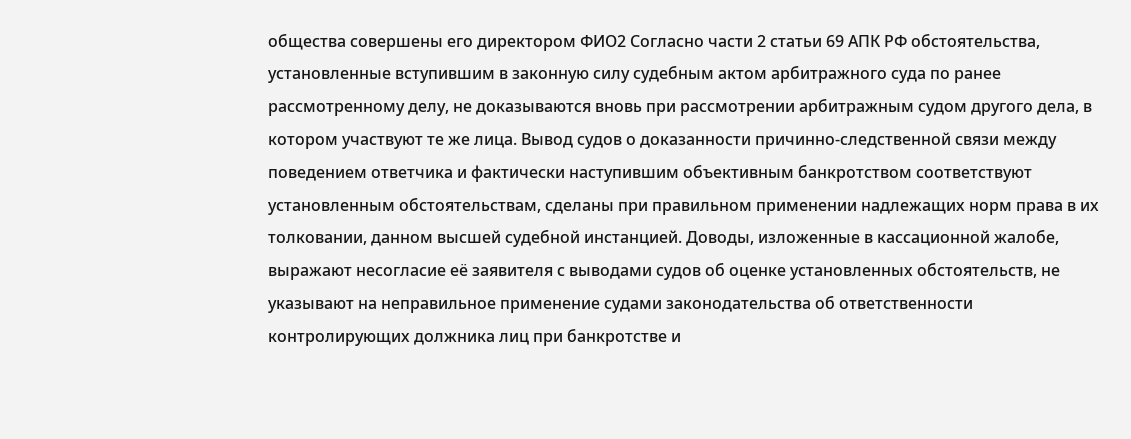общества совершены его директором ФИО2 Согласно части 2 статьи 69 АПК РФ обстоятельства, установленные вступившим в законную силу судебным актом арбитражного суда по ранее рассмотренному делу, не доказываются вновь при рассмотрении арбитражным судом другого дела, в котором участвуют те же лица. Вывод судов о доказанности причинно-следственной связи между поведением ответчика и фактически наступившим объективным банкротством соответствуют установленным обстоятельствам, сделаны при правильном применении надлежащих норм права в их толковании, данном высшей судебной инстанцией. Доводы, изложенные в кассационной жалобе, выражают несогласие её заявителя с выводами судов об оценке установленных обстоятельств, не указывают на неправильное применение судами законодательства об ответственности контролирующих должника лиц при банкротстве и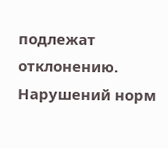подлежат отклонению. Нарушений норм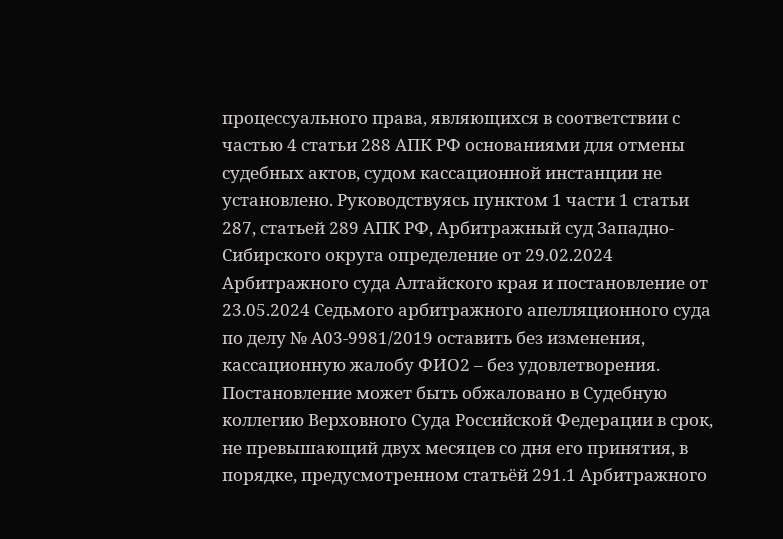процессуального права, являющихся в соответствии с частью 4 статьи 288 АПК РФ основаниями для отмены судебных актов, судом кассационной инстанции не установлено. Руководствуясь пунктом 1 части 1 статьи 287, статьей 289 АПК РФ, Арбитражный суд Западно-Сибирского округа определение от 29.02.2024 Арбитражного суда Алтайского края и постановление от 23.05.2024 Седьмого арбитражного апелляционного суда по делу № А03-9981/2019 оставить без изменения, кассационную жалобу ФИО2 – без удовлетворения. Постановление может быть обжаловано в Судебную коллегию Верховного Суда Российской Федерации в срок, не превышающий двух месяцев со дня его принятия, в порядке, предусмотренном статьёй 291.1 Арбитражного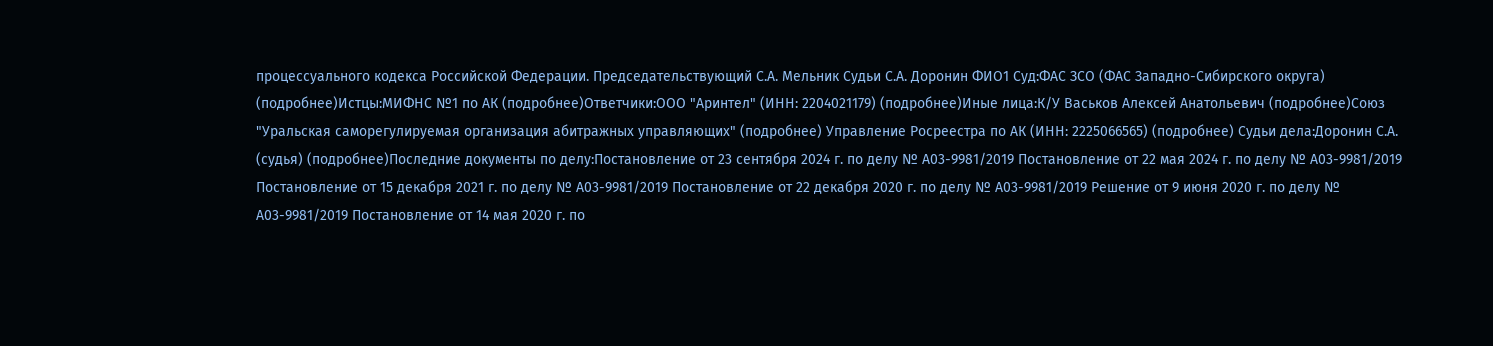процессуального кодекса Российской Федерации. Председательствующий С.А. Мельник Судьи С.А. Доронин ФИО1 Суд:ФАС ЗСО (ФАС Западно-Сибирского округа) (подробнее)Истцы:МИФНС №1 по АК (подробнее)Ответчики:ООО "Аринтел" (ИНН: 2204021179) (подробнее)Иные лица:К/У Васьков Алексей Анатольевич (подробнее)Союз "Уральская саморегулируемая организация абитражных управляющих" (подробнее) Управление Росреестра по АК (ИНН: 2225066565) (подробнее) Судьи дела:Доронин С.А. (судья) (подробнее)Последние документы по делу:Постановление от 23 сентября 2024 г. по делу № А03-9981/2019 Постановление от 22 мая 2024 г. по делу № А03-9981/2019 Постановление от 15 декабря 2021 г. по делу № А03-9981/2019 Постановление от 22 декабря 2020 г. по делу № А03-9981/2019 Решение от 9 июня 2020 г. по делу № А03-9981/2019 Постановление от 14 мая 2020 г. по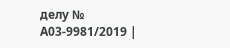делу № А03-9981/2019 |